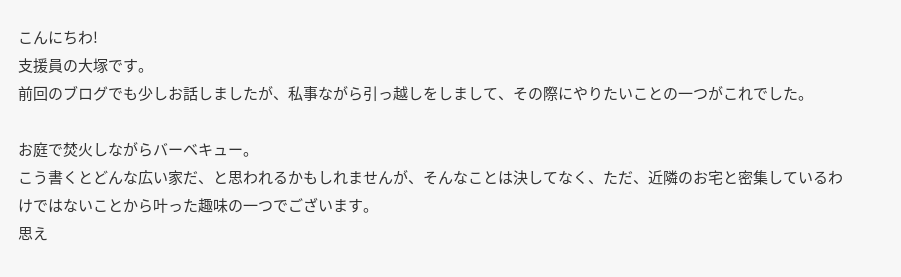こんにちわ!
支援員の大塚です。
前回のブログでも少しお話しましたが、私事ながら引っ越しをしまして、その際にやりたいことの一つがこれでした。

お庭で焚火しながらバーベキュー。
こう書くとどんな広い家だ、と思われるかもしれませんが、そんなことは決してなく、ただ、近隣のお宅と密集しているわけではないことから叶った趣味の一つでございます。
思え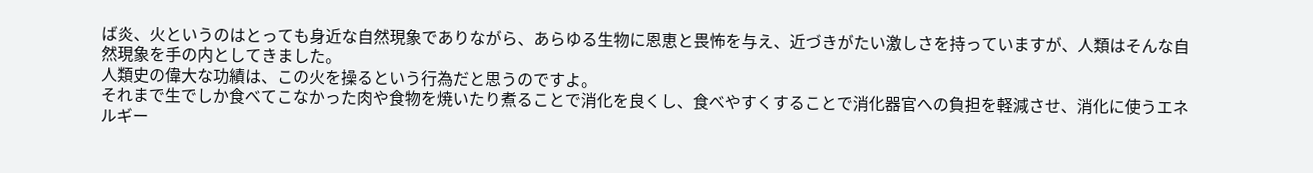ば炎、火というのはとっても身近な自然現象でありながら、あらゆる生物に恩恵と畏怖を与え、近づきがたい激しさを持っていますが、人類はそんな自然現象を手の内としてきました。
人類史の偉大な功績は、この火を操るという行為だと思うのですよ。
それまで生でしか食べてこなかった肉や食物を焼いたり煮ることで消化を良くし、食べやすくすることで消化器官への負担を軽減させ、消化に使うエネルギー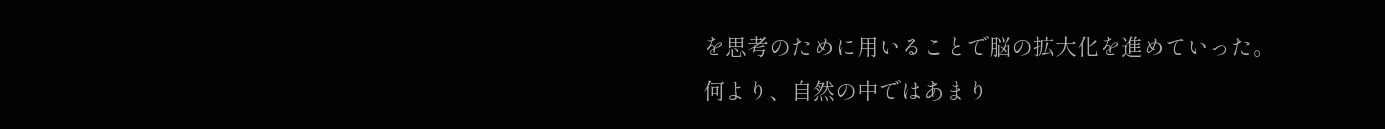を思考のために用いることで脳の拡大化を進めていった。
何より、自然の中ではあまり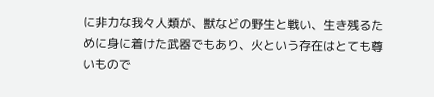に非力な我々人類が、獣などの野生と戦い、生き残るために身に着けた武器でもあり、火という存在はとても尊いもので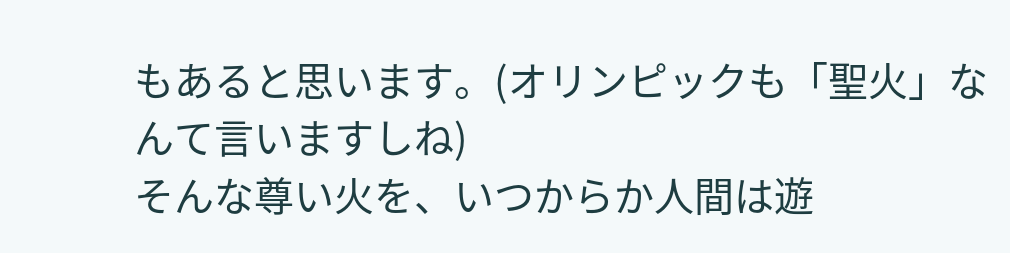もあると思います。(オリンピックも「聖火」なんて言いますしね)
そんな尊い火を、いつからか人間は遊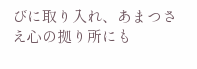びに取り入れ、あまつさえ心の拠り所にも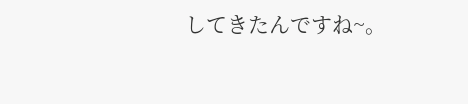してきたんですね~。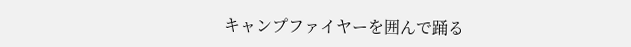キャンプファイヤーを囲んで踊る